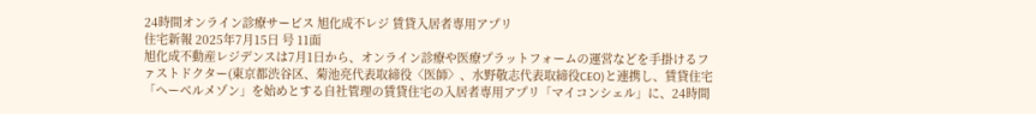24時間オンライン診療サービス 旭化成不レジ 賃貸入居者専用アプリ
住宅新報 2025年7月15日 号 11面
旭化成不動産レジデンスは7月1日から、オンライン診療や医療プラットフォームの運営などを手掛けるファストドクター(東京都渋谷区、菊池亮代表取締役〈医師〉、水野敬志代表取締役CEO)と連携し、賃貸住宅「へーベルメゾン」を始めとする自社管理の賃貸住宅の入居者専用アプリ「マイコンシェル」に、24時間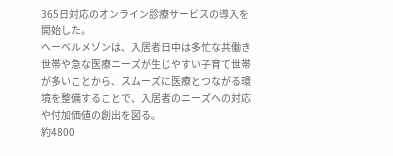365日対応のオンライン診療サービスの導入を開始した。
へーベルメゾンは、入居者日中は多忙な共働き世帯や急な医療ニーズが生じやすい子育て世帯が多いことから、スムーズに医療とつながる環境を整備することで、入居者のニーズへの対応や付加価値の創出を図る。
約4800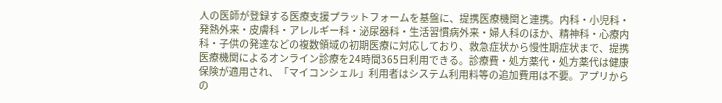人の医師が登録する医療支援プラットフォームを基盤に、提携医療機関と連携。内科・小児科・発熱外来・皮膚科・アレルギー科・泌尿器科・生活習慣病外来・婦人科のほか、精神科・心療内科・子供の発達などの複数領域の初期医療に対応しており、救急症状から慢性期症状まで、提携医療機関によるオンライン診療を24時間365日利用できる。診療費・処方薬代・処方薬代は健康保険が適用され、「マイコンシェル」利用者はシステム利用料等の追加費用は不要。アプリからの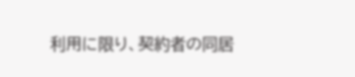利用に限り、契約者の同居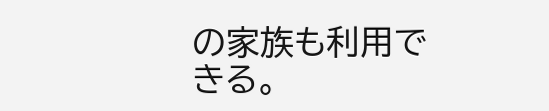の家族も利用できる。